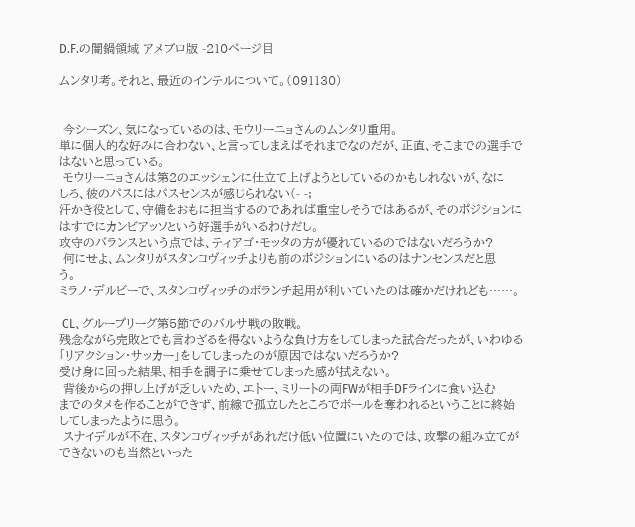D.F.の闇鍋領域 アメブロ版 -210ページ目

ムンタリ考。それと、最近のインテルについて。(091130)


 今シーズン、気になっているのは、モウリーニョさんのムンタリ重用。
単に個人的な好みに合わない、と言ってしまえばそれまでなのだが、正直、そこまでの選手で
はないと思っている。
 モウリーニョさんは第2のエッシェンに仕立て上げようとしているのかもしれないが、なに
しろ、彼のパスにはパスセンスが感じられない(- -;
汗かき役として、守備をおもに担当するのであれば重宝しそうではあるが、そのポジションに
はすでにカンビアッソという好選手がいるわけだし。
攻守のバランスという点では、ティアゴ・モッタの方が優れているのではないだろうか?
 何にせよ、ムンタリがスタンコヴィッチよりも前のポジションにいるのはナンセンスだと思
う。
ミラノ・デルビーで、スタンコヴィッチのボランチ起用が利いていたのは確かだけれども……。

 CL、グループリーグ第5節でのバルサ戦の敗戦。
残念ながら完敗とでも言わざるを得ないような負け方をしてしまった試合だったが、いわゆる
「リアクション・サッカー」をしてしまったのが原因ではないだろうか?
受け身に回った結果、相手を調子に乗せてしまった感が拭えない。
 背後からの押し上げが乏しいため、エトー、ミリートの両FWが相手DFラインに食い込む
までのタメを作ることができず、前線で孤立したところでボールを奪われるということに終始
してしまったように思う。
 スナイデルが不在、スタンコヴィッチがあれだけ低い位置にいたのでは、攻撃の組み立てが
できないのも当然といった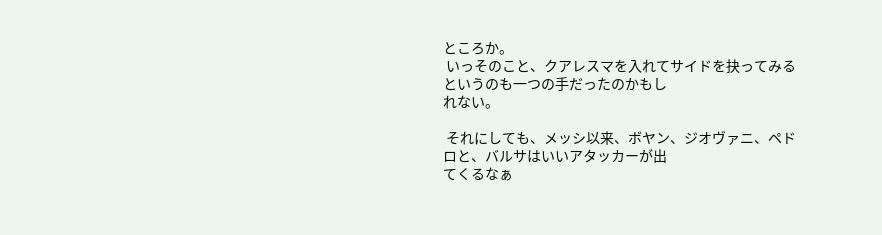ところか。
 いっそのこと、クアレスマを入れてサイドを抉ってみるというのも一つの手だったのかもし
れない。

 それにしても、メッシ以来、ボヤン、ジオヴァニ、ペドロと、バルサはいいアタッカーが出
てくるなぁ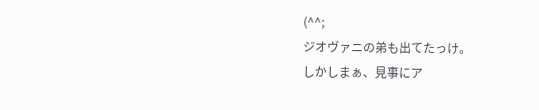(^^;
ジオヴァニの弟も出てたっけ。
しかしまぁ、見事にア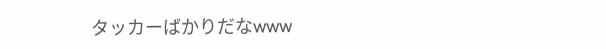タッカーばかりだなwww